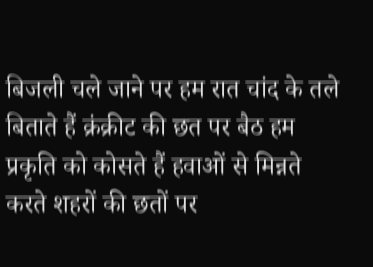बिजली चले जाने पर हम रात चांद के तले बिताते हैं क्रंक्रीट की छत पर बैठ हम प्रकृति को कोसते हैं हवाओं से मिन्नते करते शहरों की छतों पर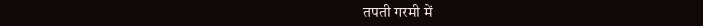तपती गरमी में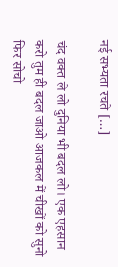नई सभ्यता रचते […]

चंद वक्त ले लो दुनिया भी बदल लो। एक एहसान करो तुम ही बदल जाओ आजकल में चीखों को सुनो फिर सोचो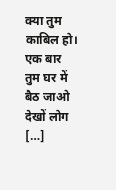क्या तुम काबिल हो। एक बार तुम घर में बैठ जाओ देखों लोग […]